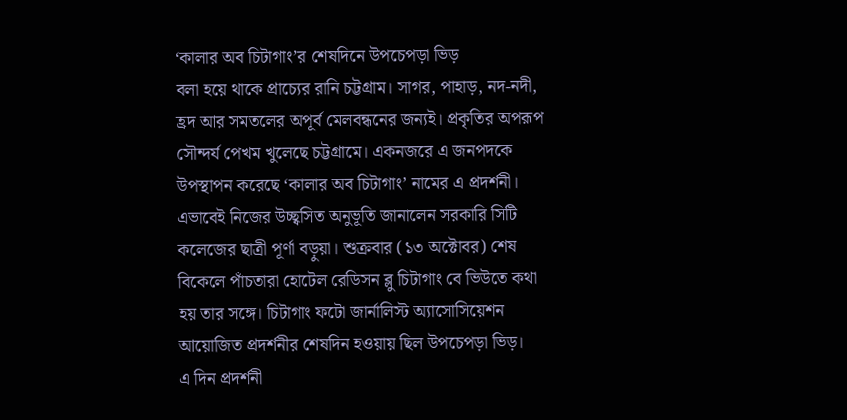‘কালার অব চিটাগাং’র শেষদিনে উপচেপড়া ভিড়
বলা হয়ে থাকে প্রাচ্যের রানি চট্টগ্রাম। সাগর, পাহাড়, নদ-নদী, হ্রদ আর সমতলের অপূর্ব মেলবন্ধনের জন্যই। প্রকৃতির অপরূপ সৌন্দর্য পেখম খুলেছে চট্টগ্রামে। একনজরে এ জনপদকে উপস্থাপন করেছে ‘কালার অব চিটাগাং’ নামের এ প্রদর্শনী।
এভাবেই নিজের উচ্ছ্বসিত অনুভূতি জানালেন সরকারি সিটি কলেজের ছাত্রী পূর্ণা বড়ুয়া। শুক্রবার (১৩ অক্টোবর) শেষ বিকেলে পাঁচতারা হোটেল রেডিসন ব্লু চিটাগাং বে ভিউতে কথা হয় তার সঙ্গে। চিটাগাং ফটো জার্নালিস্ট অ্যাসোসিয়েশন আয়োজিত প্রদর্শনীর শেষদিন হওয়ায় ছিল উপচেপড়া ভিড়।
এ দিন প্রদর্শনী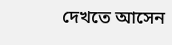দেখতে আসেন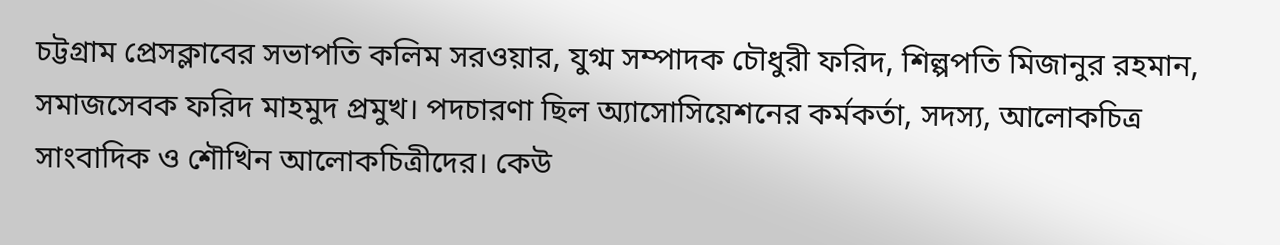চট্টগ্রাম প্রেসক্লাবের সভাপতি কলিম সরওয়ার, যুগ্ম সম্পাদক চৌধুরী ফরিদ, শিল্পপতি মিজানুর রহমান, সমাজসেবক ফরিদ মাহমুদ প্রমুখ। পদচারণা ছিল অ্যাসোসিয়েশনের কর্মকর্তা, সদস্য, আলোকচিত্র সাংবাদিক ও শৌখিন আলোকচিত্রীদের। কেউ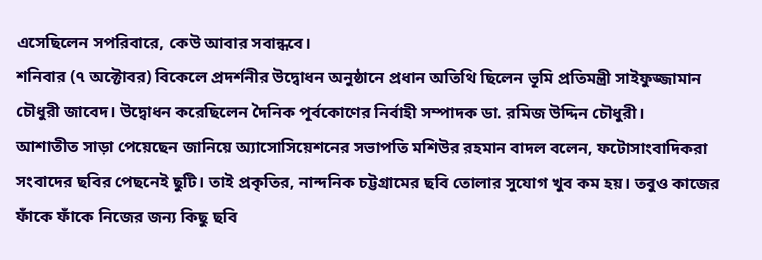এসেছিলেন সপরিবারে, কেউ আবার সবান্ধবে।
শনিবার (৭ অক্টোবর) বিকেলে প্রদর্শনীর উদ্বোধন অনুষ্ঠানে প্রধান অতিথি ছিলেন ভূমি প্রতিমন্ত্রী সাইফুজ্জামান চৌধুরী জাবেদ। উদ্বোধন করেছিলেন দৈনিক পূর্বকোণের নির্বাহী সম্পাদক ডা. রমিজ উদ্দিন চৌধুরী।
আশাতীত সাড়া পেয়েছেন জানিয়ে অ্যাসোসিয়েশনের সভাপতি মশিউর রহমান বাদল বলেন, ফটোসাংবাদিকরা সংবাদের ছবির পেছনেই ছুটি। তাই প্রকৃতির, নান্দনিক চট্টগ্রামের ছবি তোলার সুযোগ খুব কম হয়। তবুও কাজের ফাঁকে ফাঁকে নিজের জন্য কিছু ছবি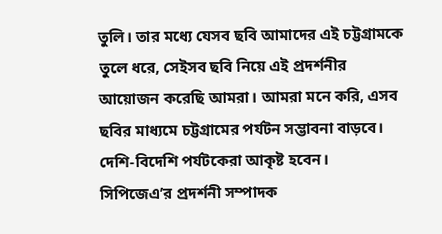তুলি। তার মধ্যে যেসব ছবি আমাদের এই চট্টগ্রামকে তুলে ধরে, সেইসব ছবি নিয়ে এই প্রদর্শনীর আয়োজন করেছি আমরা। আমরা মনে করি, এসব ছবির মাধ্যমে চট্টগ্রামের পর্যটন সম্ভাবনা বাড়বে। দেশি-বিদেশি পর্যটকেরা আকৃষ্ট হবেন।
সিপিজেএ’র প্রদর্শনী সম্পাদক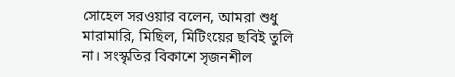সোহেল সরওয়ার বলেন, আমরা শুধু মারামারি, মিছিল, মিটিংয়ের ছবিই তুলি না। সংস্কৃতির বিকাশে সৃজনশীল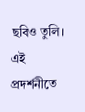ছবিও তুলি। এই প্রদর্শনীতে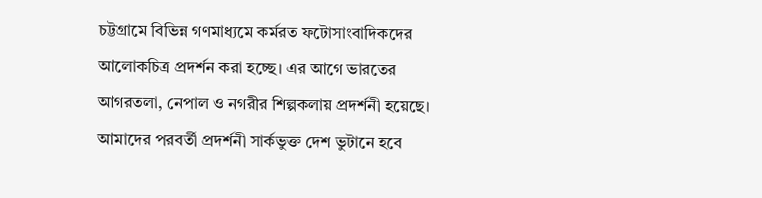চট্টগ্রামে বিভিন্ন গণমাধ্যমে কর্মরত ফটোসাংবাদিকদের আলোকচিত্র প্রদর্শন করা হচ্ছে। এর আগে ভারতের আগরতলা, নেপাল ও নগরীর শিল্পকলায় প্রদর্শনী হয়েছে। আমাদের পরবর্তী প্রদর্শনী সার্কভুক্ত দেশ ভুটানে হবে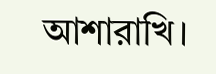আশারাখি।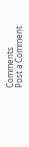Comments
Post a Comment